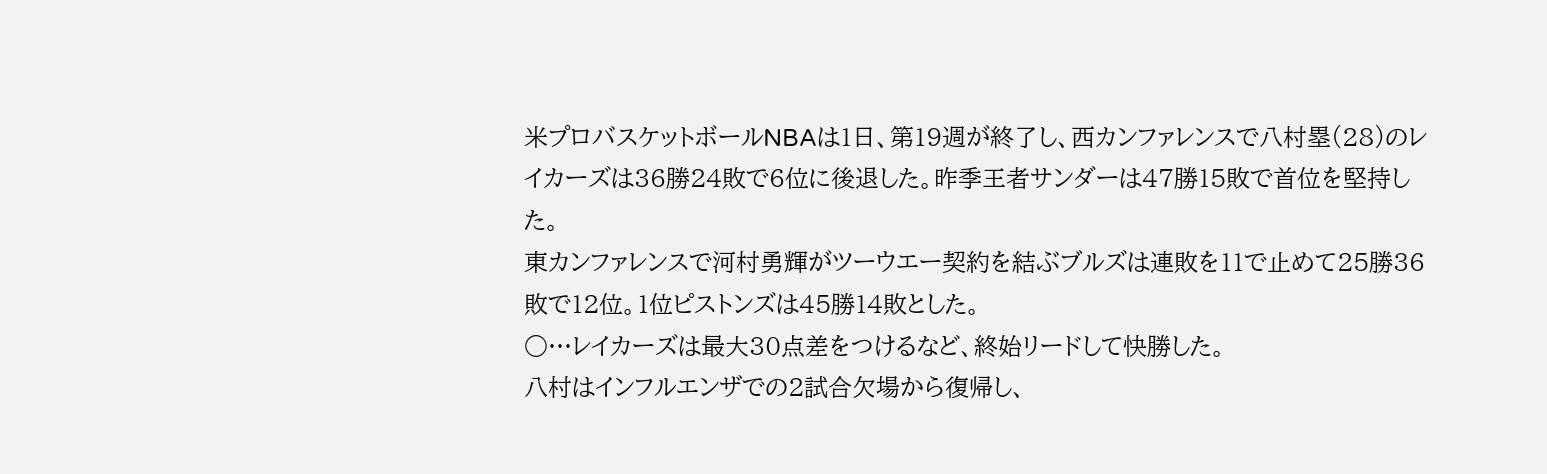米プロバスケットボールNBAは1日、第19週が終了し、西カンファレンスで八村塁(28)のレイカーズは36勝24敗で6位に後退した。昨季王者サンダーは47勝15敗で首位を堅持した。
東カンファレンスで河村勇輝がツーウエー契約を結ぶブルズは連敗を11で止めて25勝36敗で12位。1位ピストンズは45勝14敗とした。
○…レイカーズは最大30点差をつけるなど、終始リードして快勝した。
八村はインフルエンザでの2試合欠場から復帰し、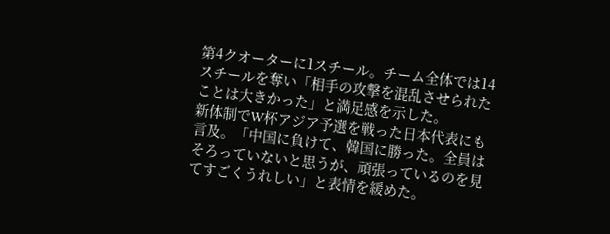第4クオーターに1スチール。チーム全体では14スチールを奪い「相手の攻撃を混乱させられたことは大きかった」と満足感を示した。
新体制でW杯アジア予選を戦った日本代表にも言及。「中国に負けて、韓国に勝った。全員はそろっていないと思うが、頑張っているのを見てすごくうれしい」と表情を緩めた。